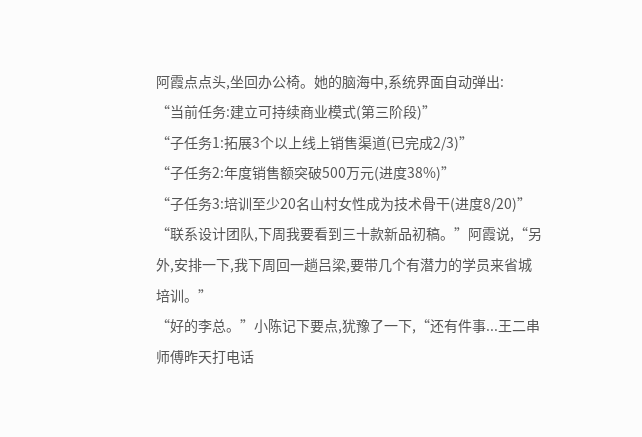阿霞点点头,坐回办公椅。她的脑海中,系统界面自动弹出:
“当前任务:建立可持续商业模式(第三阶段)”
“子任务1:拓展3个以上线上销售渠道(已完成2/3)”
“子任务2:年度销售额突破500万元(进度38%)”
“子任务3:培训至少20名山村女性成为技术骨干(进度8/20)”
“联系设计团队,下周我要看到三十款新品初稿。”阿霞说,“另外,安排一下,我下周回一趟吕梁,要带几个有潜力的学员来省城培训。”
“好的李总。”小陈记下要点,犹豫了一下,“还有件事...王二串师傅昨天打电话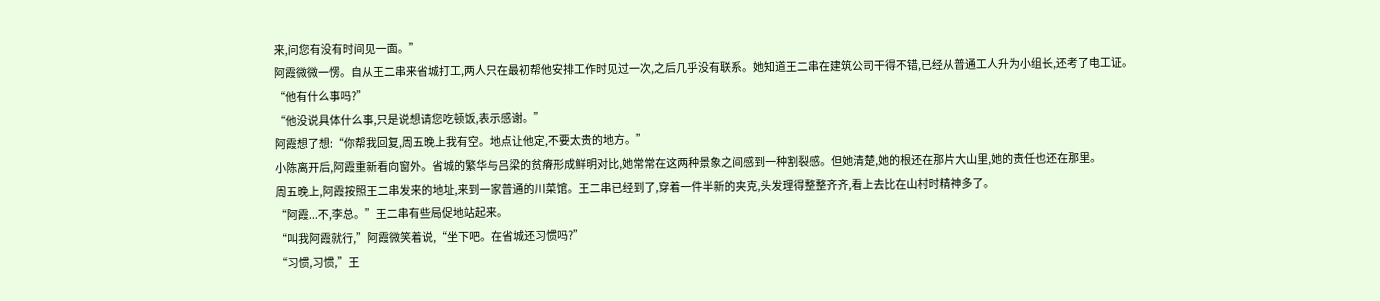来,问您有没有时间见一面。”
阿霞微微一愣。自从王二串来省城打工,两人只在最初帮他安排工作时见过一次,之后几乎没有联系。她知道王二串在建筑公司干得不错,已经从普通工人升为小组长,还考了电工证。
“他有什么事吗?”
“他没说具体什么事,只是说想请您吃顿饭,表示感谢。”
阿霞想了想:“你帮我回复,周五晚上我有空。地点让他定,不要太贵的地方。”
小陈离开后,阿霞重新看向窗外。省城的繁华与吕梁的贫瘠形成鲜明对比,她常常在这两种景象之间感到一种割裂感。但她清楚,她的根还在那片大山里,她的责任也还在那里。
周五晚上,阿霞按照王二串发来的地址,来到一家普通的川菜馆。王二串已经到了,穿着一件半新的夹克,头发理得整整齐齐,看上去比在山村时精神多了。
“阿霞...不,李总。”王二串有些局促地站起来。
“叫我阿霞就行,”阿霞微笑着说,“坐下吧。在省城还习惯吗?”
“习惯,习惯,”王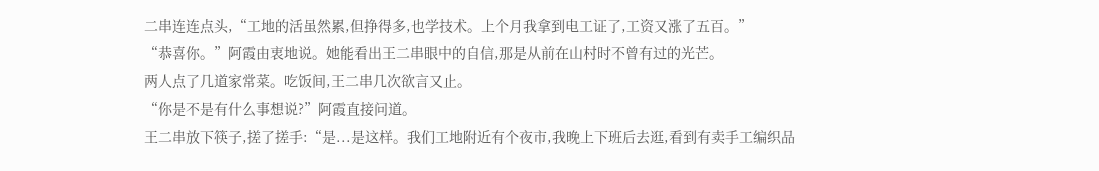二串连连点头,“工地的活虽然累,但挣得多,也学技术。上个月我拿到电工证了,工资又涨了五百。”
“恭喜你。”阿霞由衷地说。她能看出王二串眼中的自信,那是从前在山村时不曾有过的光芒。
两人点了几道家常菜。吃饭间,王二串几次欲言又止。
“你是不是有什么事想说?”阿霞直接问道。
王二串放下筷子,搓了搓手:“是...是这样。我们工地附近有个夜市,我晚上下班后去逛,看到有卖手工编织品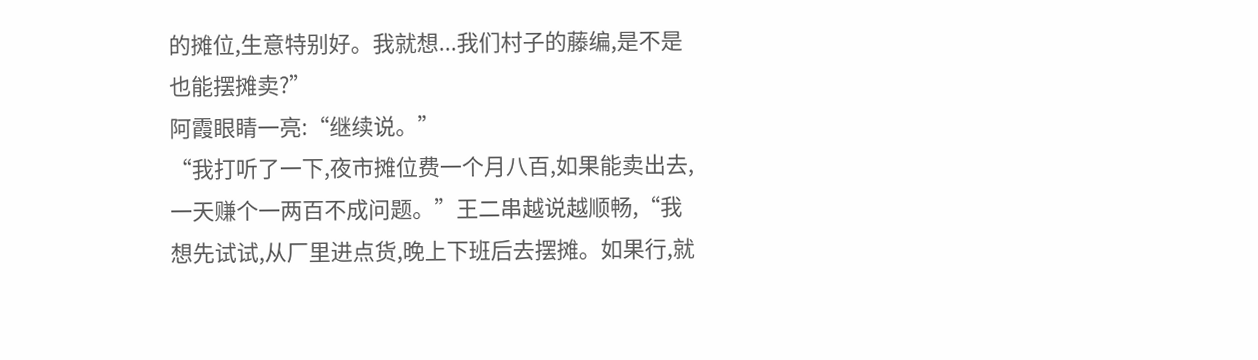的摊位,生意特别好。我就想...我们村子的藤编,是不是也能摆摊卖?”
阿霞眼睛一亮:“继续说。”
“我打听了一下,夜市摊位费一个月八百,如果能卖出去,一天赚个一两百不成问题。”王二串越说越顺畅,“我想先试试,从厂里进点货,晚上下班后去摆摊。如果行,就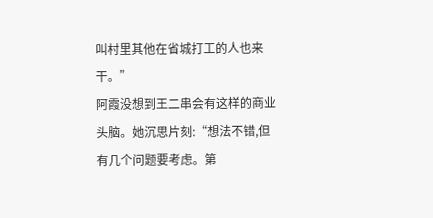叫村里其他在省城打工的人也来干。”
阿霞没想到王二串会有这样的商业头脑。她沉思片刻:“想法不错,但有几个问题要考虑。第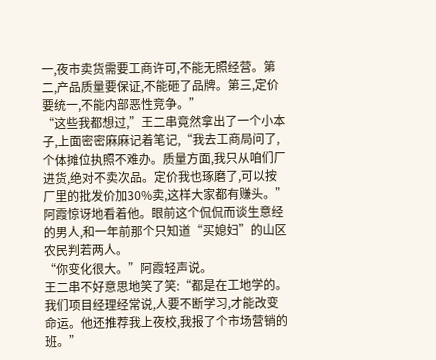一,夜市卖货需要工商许可,不能无照经营。第二,产品质量要保证,不能砸了品牌。第三,定价要统一,不能内部恶性竞争。”
“这些我都想过,”王二串竟然拿出了一个小本子,上面密密麻麻记着笔记,“我去工商局问了,个体摊位执照不难办。质量方面,我只从咱们厂进货,绝对不卖次品。定价我也琢磨了,可以按厂里的批发价加30%卖,这样大家都有赚头。”
阿霞惊讶地看着他。眼前这个侃侃而谈生意经的男人,和一年前那个只知道“买媳妇”的山区农民判若两人。
“你变化很大。”阿霞轻声说。
王二串不好意思地笑了笑:“都是在工地学的。我们项目经理经常说,人要不断学习,才能改变命运。他还推荐我上夜校,我报了个市场营销的班。”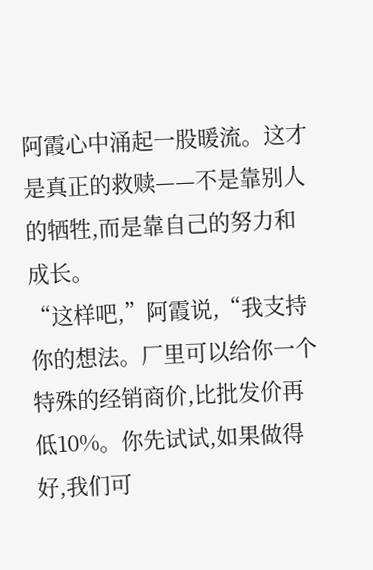阿霞心中涌起一股暖流。这才是真正的救赎——不是靠别人的牺牲,而是靠自己的努力和成长。
“这样吧,”阿霞说,“我支持你的想法。厂里可以给你一个特殊的经销商价,比批发价再低10%。你先试试,如果做得好,我们可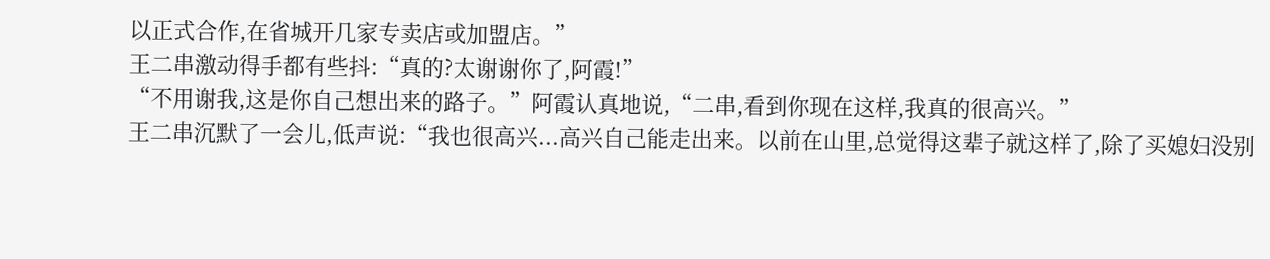以正式合作,在省城开几家专卖店或加盟店。”
王二串激动得手都有些抖:“真的?太谢谢你了,阿霞!”
“不用谢我,这是你自己想出来的路子。”阿霞认真地说,“二串,看到你现在这样,我真的很高兴。”
王二串沉默了一会儿,低声说:“我也很高兴...高兴自己能走出来。以前在山里,总觉得这辈子就这样了,除了买媳妇没别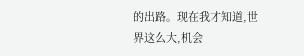的出路。现在我才知道,世界这么大,机会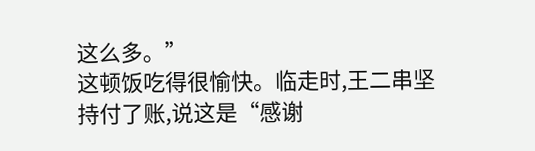这么多。”
这顿饭吃得很愉快。临走时,王二串坚持付了账,说这是“感谢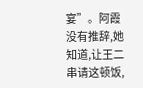宴”。阿霞没有推辞,她知道,让王二串请这顿饭,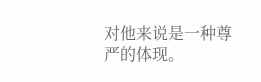对他来说是一种尊严的体现。